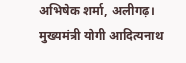अभिषेक शर्मा, अलीगढ़।
मुख्यमंत्री योगी आदित्यनाथ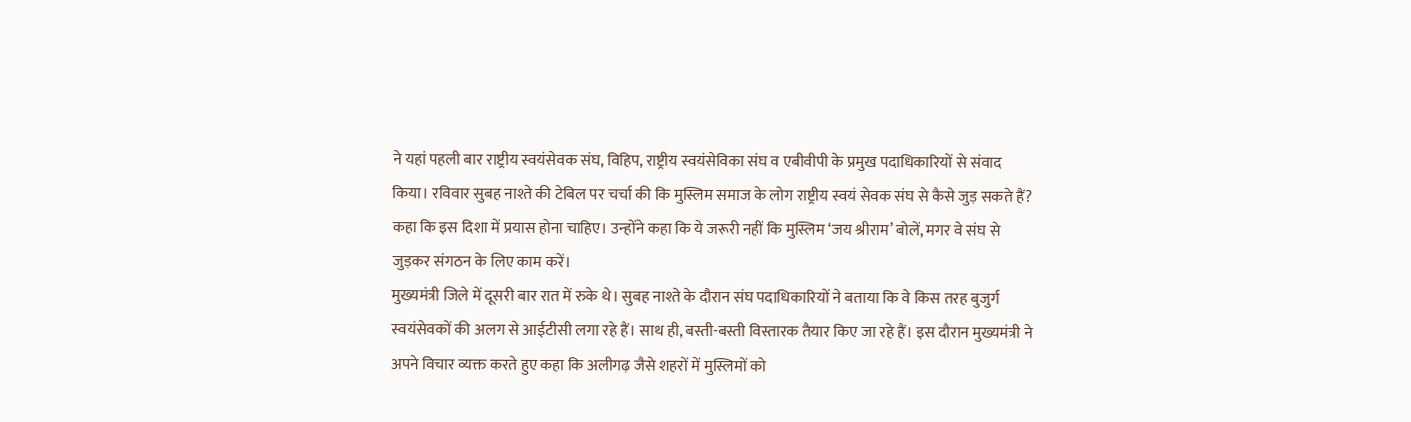ने यहां पहली बार राष्ट्रीय स्वयंसेवक संघ, विहिप, राष्ट्रीय स्वयंसेविका संघ व एबीवीपी के प्रमुख पदाधिकारियों से संवाद किया। रविवार सुबह नाश्ते की टेबिल पर चर्चा की कि मुस्लिम समाज के लोग राष्ट्रीय स्वयं सेवक संघ से कैसे जुड़ सकते हैं? कहा कि इस दिशा में प्रयास होना चाहिए। उन्होंने कहा कि ये जरूरी नहीं कि मुस्लिम ‘जय श्रीराम’ बोलें, मगर वे संघ से जुड़कर संगठन के लिए काम करें।
मुख्यमंत्री जिले में दूसरी बार रात में रुके थे। सुबह नाश्ते के दौरान संघ पदाधिकारियों ने बताया कि वे किस तरह बुजुर्ग स्वयंसेवकों की अलग से आईटीसी लगा रहे हैं। साथ ही, बस्ती-बस्ती विस्तारक तैयार किए जा रहे हैं। इस दौरान मुख्यमंत्री ने अपने विचार व्यक्त करते हुए कहा कि अलीगढ़ जैसे शहरों में मुस्लिमों को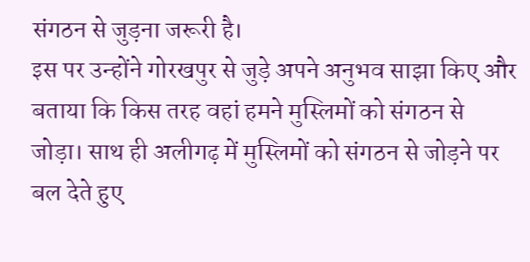संगठन से जुड़ना जरूरी है।
इस पर उन्होंने गोरखपुर से जुड़े अपने अनुभव साझा किए और बताया कि किस तरह वहां हमने मुस्लिमों को संगठन से जोड़ा। साथ ही अलीगढ़ में मुस्लिमों को संगठन से जोड़ने पर बल देते हुए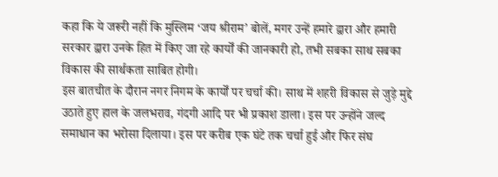कहा कि ये जरूरी नहीं कि मुस्लिम ‘जय श्रीराम’ बोलें, मगर उन्हें हमारे द्वारा और हमारी सरकार द्वारा उनके हित में किए जा रहे कार्यों की जानकारी हो, तभी सबका साथ सबका विकास की सार्थकता साबित होगी।
इस बातचीत के दौरान नगर निगम के कार्यों पर चर्चा की। साथ में शहरी विकास से जुड़े मुद्दे उठाते हुए हाल के जलभराव, गंदगी आदि पर भी प्रकाश डाला। इस पर उन्होंने जल्द समाधान का भरोसा दिलाया। इस पर करीब एक घंटे तक चर्चा हुई और फिर संघ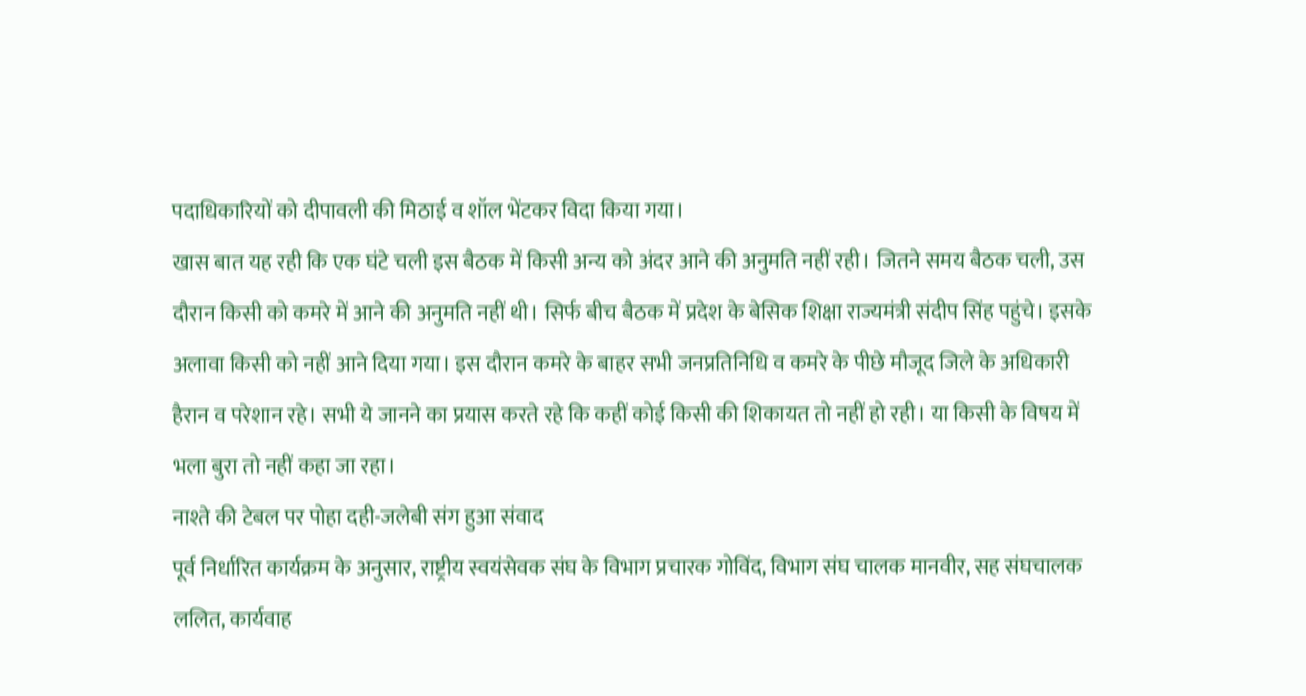पदाधिकारियों को दीपावली की मिठाई व शॉल भेंटकर विदा किया गया।
खास बात यह रही कि एक घंटे चली इस बैठक में किसी अन्य को अंदर आने की अनुमति नहीं रही। जितने समय बैठक चली, उस दौरान किसी को कमरे में आने की अनुमति नहीं थी। सिर्फ बीच बैठक में प्रदेश के बेसिक शिक्षा राज्यमंत्री संदीप सिंह पहुंचे। इसके अलावा किसी को नहीं आने दिया गया। इस दौरान कमरे के बाहर सभी जनप्रतिनिधि व कमरे के पीछे मौजूद जिले के अधिकारी हैरान व परेशान रहे। सभी ये जानने का प्रयास करते रहे कि कहीं कोई किसी की शिकायत तो नहीं हो रही। या किसी के विषय में भला बुरा तो नहीं कहा जा रहा।
नाश्ते की टेबल पर पोहा दही-जलेबी संग हुआ संवाद
पूर्व निर्धारित कार्यक्रम के अनुसार, राष्ट्रीय स्वयंसेवक संघ के विभाग प्रचारक गोविंद, विभाग संघ चालक मानवीर, सह संघचालक ललित, कार्यवाह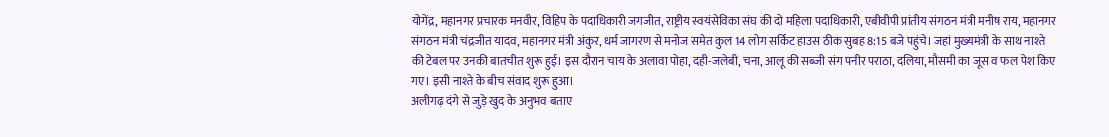योगेंद्र, महानगर प्रचारक मनवीर, विहिप के पदाधिकारी जगजीत, राष्ट्रीय स्वयंसेविका संघ की दो महिला पदाधिकारी, एबीवीपी प्रांतीय संगठन मंत्री मनीष राय, महानगर संगठन मंत्री चंद्रजीत यादव, महानगर मंत्री अंकुर, धर्म जागरण से मनोज समेत कुल 14 लोग सर्किट हाउस ठीक सुबह 8:15 बजे पहुंचे। जहां मुख्यमंत्री के साथ नाश्ते की टेबल पर उनकी बातचीत शुरू हुई। इस दौरान चाय के अलावा पोहा, दही-जलेबी, चना, आलू की सब्जी संग पनीर पराठा, दलिया, मौसमी का जूस व फल पेश किए गए। इसी नाश्ते के बीच संवाद शुरू हुआ।
अलीगढ़ दंगे से जुड़े खुद के अनुभव बताए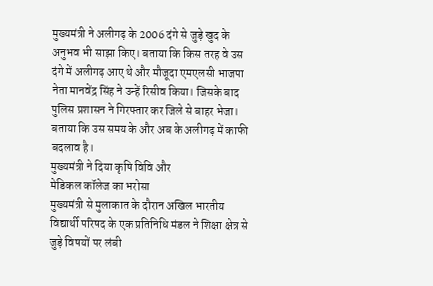मुख्यमंत्री ने अलीगढ़ के 2006 दंगे से जुड़े खुद के अनुभव भी साझा किए। बताया कि किस तरह वे उस दंगे में अलीगढ़ आए थे और मौजूदा एमएलसी भाजपा नेता मानवेंद्र सिंह ने उन्हें रिसीव किया। जिसके बाद पुलिस प्रशासन ने गिरफ्तार कर जिले से बाहर भेजा। बताया कि उस समय के और अब के अलीगढ़ में काफी बदलाव है।
मुख्यमंत्री ने दिया कृषि विवि और
मेडिकल कॉलेज का भरोसा
मुख्यमंत्री से मुलाकात के दौरान अखिल भारतीय विद्यार्थी परिषद के एक प्रतिनिधि मंडल ने शिक्षा क्षेत्र से जुड़े विषयों पर लंबी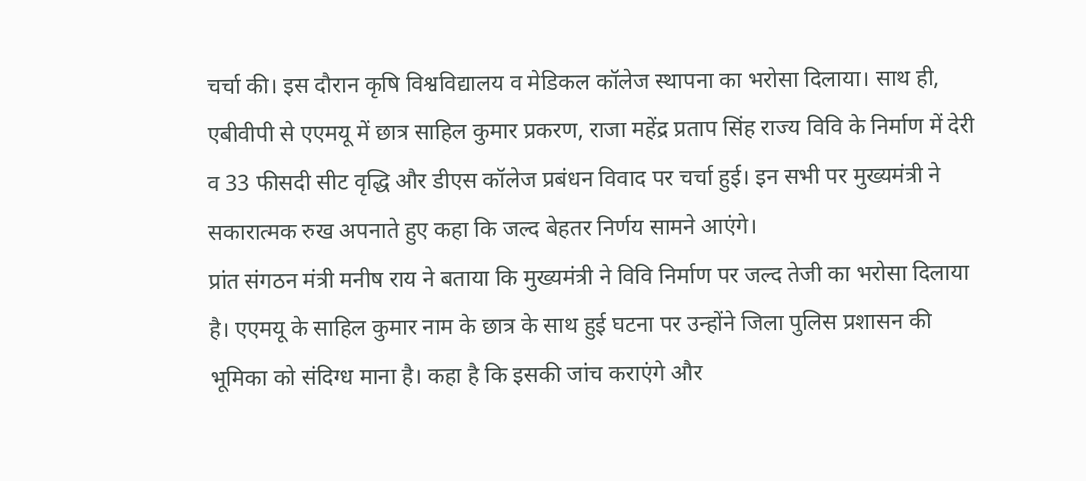चर्चा की। इस दौरान कृषि विश्वविद्यालय व मेडिकल कॉलेज स्थापना का भरोसा दिलाया। साथ ही, एबीवीपी से एएमयू में छात्र साहिल कुमार प्रकरण, राजा महेंद्र प्रताप सिंह राज्य विवि के निर्माण में देरी व 33 फीसदी सीट वृद्धि और डीएस कॉलेज प्रबंधन विवाद पर चर्चा हुई। इन सभी पर मुख्यमंत्री ने सकारात्मक रुख अपनाते हुए कहा कि जल्द बेहतर निर्णय सामने आएंगे।
प्रांत संगठन मंत्री मनीष राय ने बताया कि मुख्यमंत्री ने विवि निर्माण पर जल्द तेजी का भरोसा दिलाया है। एएमयू के साहिल कुमार नाम के छात्र के साथ हुई घटना पर उन्होंने जिला पुलिस प्रशासन की भूमिका को संदिग्ध माना है। कहा है कि इसकी जांच कराएंगे और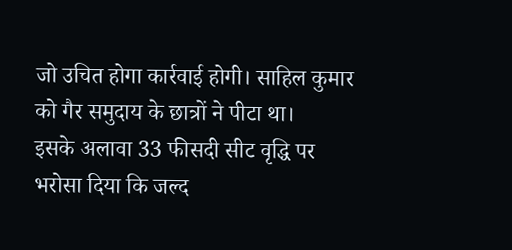जो उचित होगा कार्रवाई होगी। साहिल कुमार को गैर समुदाय के छात्रों ने पीटा था।
इसके अलावा 33 फीसदी सीट वृद्धि पर भरोसा दिया कि जल्द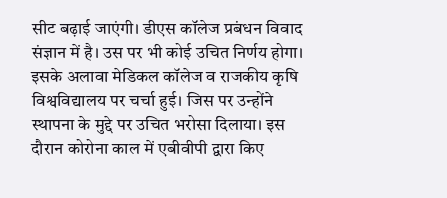सीट बढ़ाई जाएंगी। डीएस कॉलेज प्रबंधन विवाद संज्ञान में है। उस पर भी कोई उचित निर्णय होगा। इसके अलावा मेडिकल कॉलेज व राजकीय कृषि विश्वविद्यालय पर चर्चा हुई। जिस पर उन्होंने स्थापना के मुद्दे पर उचित भरोसा दिलाया। इस दौरान कोरोना काल में एबीवीपी द्वारा किए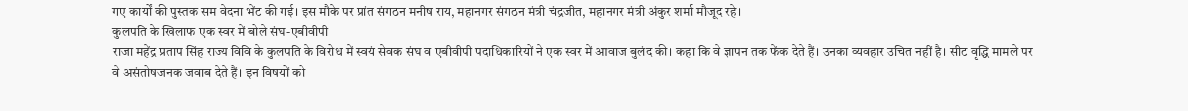गए कार्यों की पुस्तक सम वेदना भेंट की गई। इस मौके पर प्रांत संगठन मनीष राय, महानगर संगठन मंत्री चंद्रजीत, महानगर मंत्री अंकुर शर्मा मौजूद रहे।
कुलपति के खिलाफ एक स्वर में बोले संघ-एबीवीपी
राजा महेंद्र प्रताप सिंह राज्य विवि के कुलपति के विरोध में स्वयं सेवक संघ व एबीवीपी पदाधिकारियों ने एक स्वर में आवाज बुलंद की। कहा कि वे ज्ञापन तक फेंक देते हैं। उनका व्यवहार उचित नहीं है। सीट वृद्धि मामले पर वे असंतोषजनक जवाब देते हैं। इन विषयों को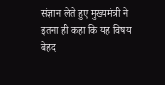संज्ञान लेते हुए मुख्यमंत्री ने इतना ही कहा कि यह विषय बेहद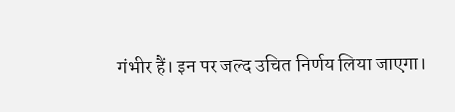गंभीर हैं। इन पर जल्द उचित निर्णय लिया जाएगा।